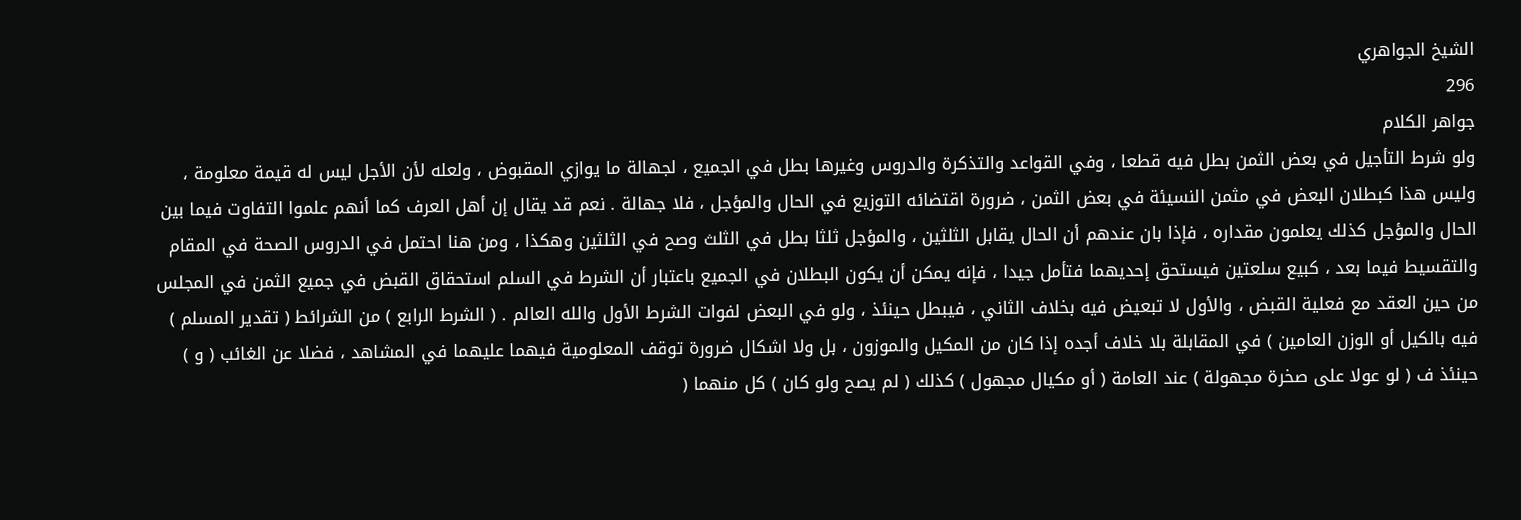الشيخ الجواهري
296
جواهر الكلام
ولو شرط التأجيل في بعض الثمن بطل فيه قطعا ، وفي القواعد والتذكرة والدروس وغيرها بطل في الجميع ، لجهالة ما يوازي المقبوض ، ولعله لأن الأجل ليس له قيمة معلومة ، وليس هذا كبطلان البعض في مثمن النسيئة في بعض الثمن ، ضرورة اقتضائه التوزيع في الحال والمؤجل ، فلا جهالة . نعم قد يقال إن أهل العرف كما أنهم علموا التفاوت فيما بين الحال والمؤجل كذلك يعلمون مقداره ، فإذا بان عندهم أن الحال يقابل الثلثين ، والمؤجل ثلثا بطل في الثلث وصح في الثلثين وهكذا ، ومن هنا احتمل في الدروس الصحة في المقام والتقسيط فيما بعد ، كبيع سلعتين فيستحق إحديهما فتأمل جيدا ، فإنه يمكن أن يكون البطلان في الجميع باعتبار أن الشرط في السلم استحقاق القبض في جميع الثمن في المجلس من حين العقد مع فعلية القبض ، والأول لا تبعيض فيه بخلاف الثاني ، فيبطل حينئذ ، ولو في البعض لفوات الشرط الأول والله العالم . ( الشرط الرابع ) من الشرائط ( تقدير المسلم ) فيه بالكيل أو الوزن العامين ) في المقابلة بلا خلاف أجده إذا كان من المكيل والموزون ، بل ولا اشكال ضرورة توقف المعلومية فيهما عليهما في المشاهد ، فضلا عن الغائب ( و ) حينئذ ف ( لو عولا على صخرة مجهولة ) عند العامة ( أو مكيال مجهول ) كذلك ( لم يصح ولو كان ) كل منهما (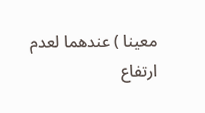معينا ) عندهما لعدم ارتفاع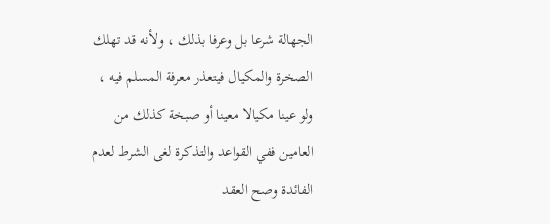الجهالة شرعا بل وعرفا بذلك ، ولأنه قد تهلك الصخرة والمكيال فيتعذر معرفة المسلم فيه ، ولو عينا مكيالا معينا أو صبخة كذلك من العامين ففي القواعد والتذكرة لغى الشرط لعدم الفائدة وصح العقد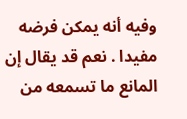وفيه أنه يمكن فرضه مفيدا . نعم قد يقال إن المانع ما تسمعه من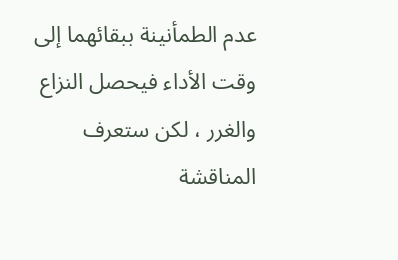عدم الطمأنينة ببقائهما إلى وقت الأداء فيحصل النزاع والغرر ، لكن ستعرف المناقشة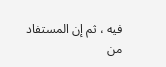فيه ، ثم إن المستفاد من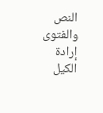النص والفتوى إرادة الكيل